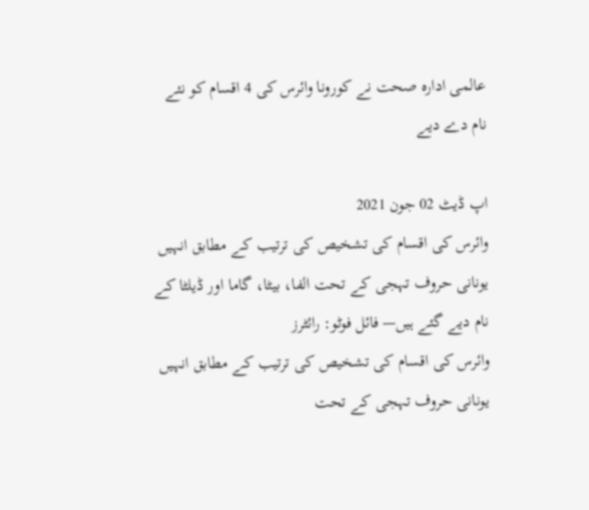عالمی ادارہ صحت نے کورونا وائرس کی 4 اقسام کو نئے نام دے دیے

اپ ڈیٹ 02 جون 2021
وائرس کی اقسام کی تشخیص کی ترتیب کے مطابق انہیں یونانی حروف تہجی کے تحت الفا، بیٹا، گاما اور ڈیلٹا کے نام دیے گئے ہیں— فائل فوٹو: رائٹرز
وائرس کی اقسام کی تشخیص کی ترتیب کے مطابق انہیں یونانی حروف تہجی کے تحت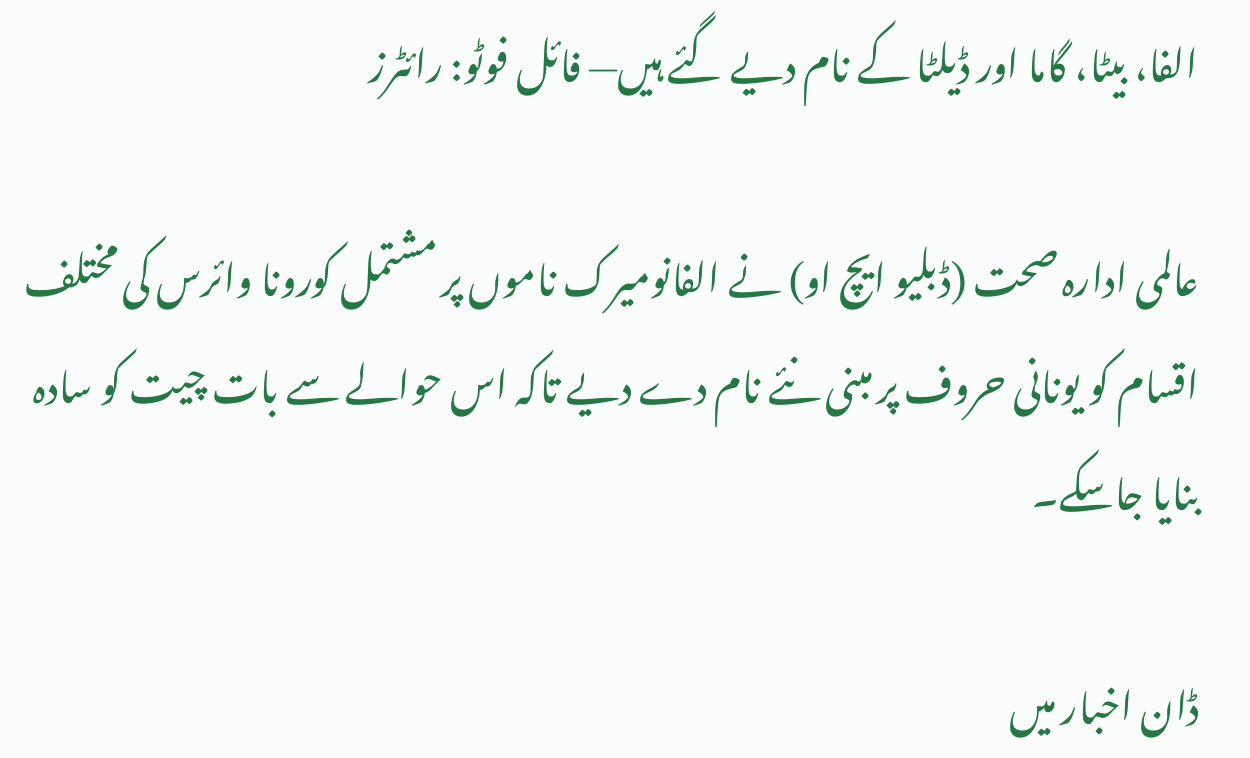الفا، بیٹا، گاما اور ڈیلٹا کے نام دیے گئے ہیں— فائل فوٹو: رائٹرز

عالمی ادارہ صحت (ڈبلیو ایچ او) نے الفانومیرک ناموں پر مشتمل کورونا وائرس کی مختلف اقسام کو یونانی حروف پر مبنی نئے نام دے دیے تاکہ اس حوالے سے بات چیت کو سادہ بنایا جاسکے۔

ڈان اخبار میں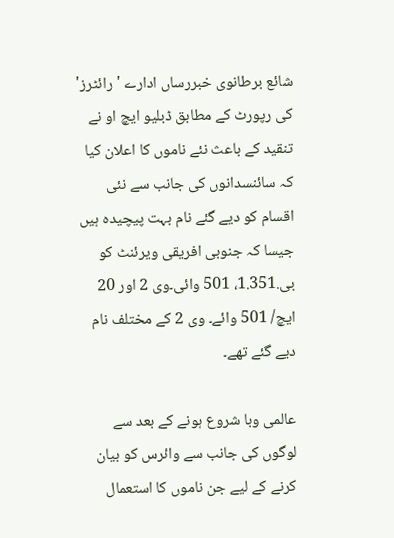شائع برطانوی خبررساں ادارے 'رائٹرز' کی رپورٹ کے مطابق ڈبلیو ایچ او نے تنقید کے باعث نئے ناموں کا اعلان کیا کہ سائنسدانوں کی جانب سے نئی اقسام کو دیے گئے نام بہت پیچیدہ ہیں جیسا کہ جنوبی افریقی ویرئنٹ کو بی.1.351، 501 وائی۔وی 2 اور 20 ایچ/ 501 وائے۔ وی 2 کے مختلف نام دیے گئے تھے۔

عالمی وبا شروع ہونے کے بعد سے لوگوں کی جانب سے وائرس کو بیان کرنے کے لیے جن ناموں کا استعمال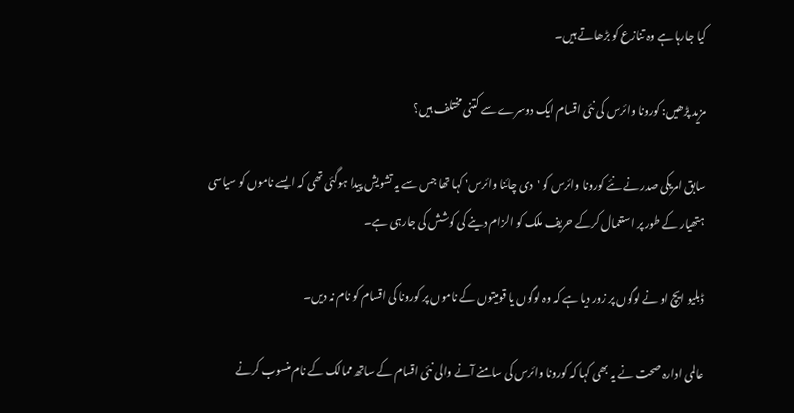کیا جارہا ہے وہ تنازع کو بڑھاتے ہیں۔

مزید پڑھیں: کورونا وائرس کی نئی اقسام ایک دوسرے سے کتنی مختلف ہیں؟

سابق امریکی صدر نے نئے کورونا وائرس کو 'دی چائنا وائرس' کہا تھا جس سے یہ تشویش پیدا ہوگئی تھی کہ ایسے ناموں کو سیاسی ہتھیار کے طور پر استعمال کرکے حریف ملک کو الزام دینے کی کوشش کی جارہی ہے۔

ڈبلیو ایچ او نے لوگوں پر زور دیا ہے کہ وہ لوگوں یا قومیتوں کے ناموں پر کورونا کی اقسام کو نام نہ دیں۔

عالمی ادارہ صحت نے یہ بھی کہا کہ کورونا وائرس کی سامنے آنے والی نئی اقسام کے ساتھ ممالک کے نام منسوب کرنے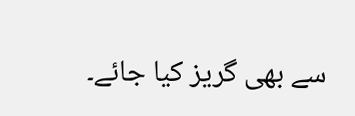سے بھی گریز کیا جائے۔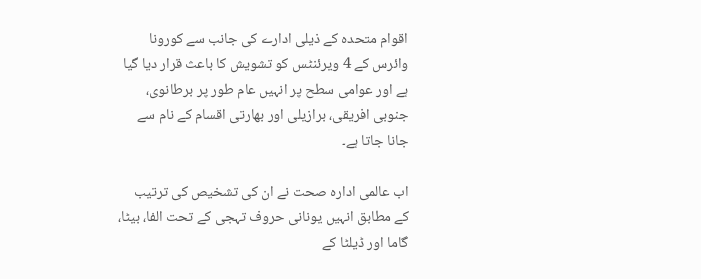اقوام متحدہ کے ذیلی ادارے کی جانب سے کورونا وائرس کے 4 ویرئنٹس کو تشویش کا باعث قرار دیا گیا ہے اور عوامی سطح پر انہیں عام طور پر برطانوی، جنوبی افریقی، برازیلی اور بھارتی اقسام کے نام سے جانا جاتا ہے۔

اب عالمی ادارہ صحت نے ان کی تشخیص کی ترتیب کے مطابق انہیں یونانی حروف تہجی کے تحت الفا، بیٹا، گاما اور ڈیلٹا کے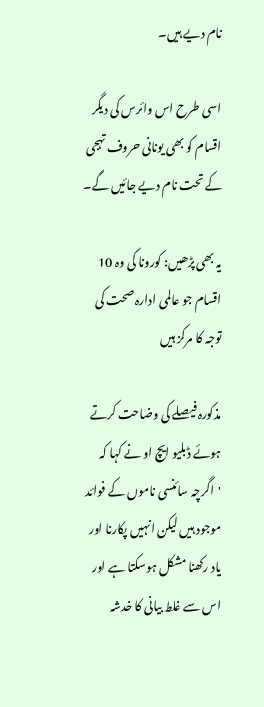نام دیے ہیں۔

اسی طرح اس وائرس کی دیگر اقسام کو بھی یونانی حروف تہجی کے تحت نام دیے جائیں گے۔

یہ بھی پڑھیں: کورونا کی وہ 10 اقسام جو عالمی ادارہ صحت کی توجہ کا مرکز ہیں

مذکورہ فیصلے کی وضاحت کرتے ہوئے ڈبلیو ایچ او نے کہا کہ 'اگرچہ سائنسی ناموں کے فوائد موجود ہیں لیکن انہیں پکارنا اور یاد رکھنا مشکل ہوسکتا ہے اور اس سے غلط بیانی کا خدشہ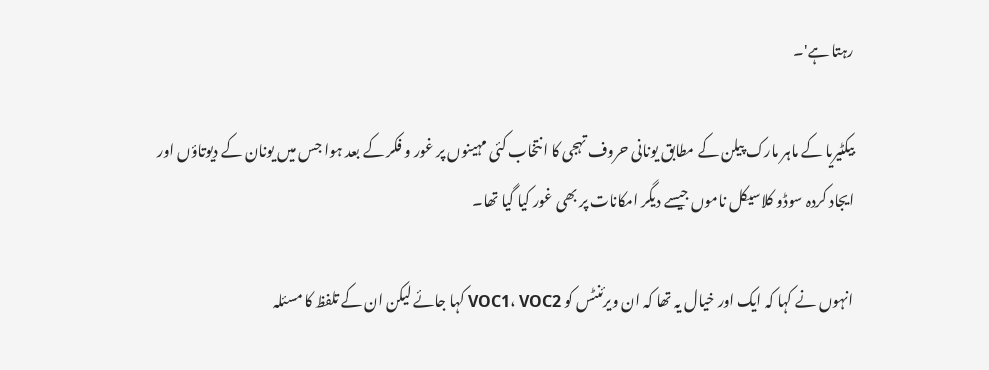رہتا ہے'۔

بیکٹیریا کے ماہر مارک پیلن کے مطابق یونانی حروف تہجی کا انتخاب کئی مہینوں پر غور و فکر کے بعد ہوا جس میں یونان کے دیوتاؤں اور ایجاد کردہ سوڈو کلاسیکل ناموں جیسے دیگر امکانات پر بھی غور کیا گیا تھا۔

انہوں نے کہا کہ ایک اور خیال یہ تھا کہ ان ویرئنٹس کو VOC1، VOC2 کہا جائے لیکن ان کے تلفظ کا مسئلہ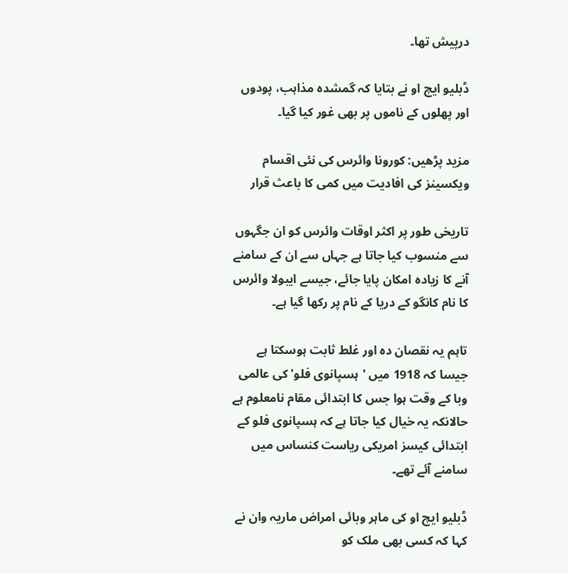درپیش تھا۔

ڈبلیو ایچ او نے بتایا کہ گمشدہ مذاہب، پودوں اور پھلوں کے ناموں پر بھی غور کیا گیا۔

مزید پڑھیں: کورونا وائرس کی نئی اقسام ویکسینز کی افادیت میں کمی کا باعث قرار

تاریخی طور پر اکثر اوقات وائرس کو ان جگہوں سے منسوب کیا جاتا ہے جہاں سے ان کے سامنے آنے کا زیادہ امکان پایا جائے، جیسے ایبولا وائرس کا نام کانگو کے دریا کے نام پر رکھا گیا ہے۔

تاہم یہ نقصان دہ اور غلط ثابت ہوسکتا ہے جیسا کہ 1918 میں 'ہسپانوی فلو' کی عالمی وبا کے وقت ہوا جس کا ابتدائی مقام نامعلوم ہے حالانکہ یہ خیال کیا جاتا ہے کہ ہسپانوی فلو کے ابتدائی کیسز امریکی ریاست کنساس میں سامنے آئے تھے۔

ڈبلیو ایچ او کی ماہر وبائی امراض ماریہ وان نے کہا کہ کسی بھی ملک کو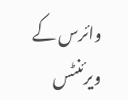وائرس کے ویرئنٹس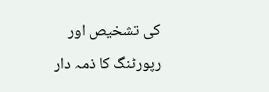کی تشخیص اور رپورٹنگ کا ذمہ دار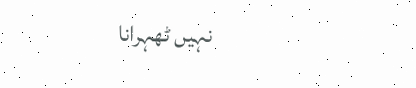نہیں ٹھہرانا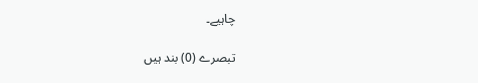چاہیے۔

تبصرے (0) بند ہیں